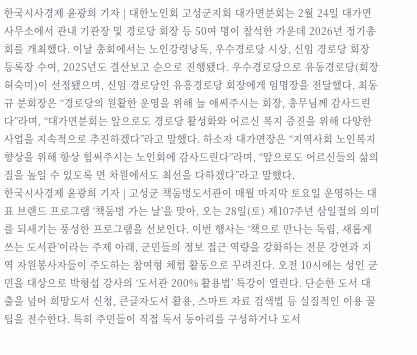한국시사경제 윤광희 기자 | 대한노인회 고성군지회 대가면분회는 2월 24일 대가면사무소에서 관내 기관장 및 경로당 회장 등 50여 명이 참석한 가운데 2026년 정기총회를 개최했다. 이날 총회에서는 노인강령낭독, 우수경로당 시상, 신임 경로당 회장 등록장 수여, 2025년도 결산보고 순으로 진행됐다. 우수경로당으로 유동경로당(회장 허숙미)이 선정됐으며, 신임 경로당인 유흥경로당 회장에게 임명장을 전달했다. 최동규 분회장은 “경로당의 원활한 운영을 위해 늘 애써주시는 회장, 총무님께 감사드린다”라며, “대가면분회는 앞으로도 경로당 활성화와 어르신 복지 증진을 위해 다양한 사업을 지속적으로 추진하겠다”라고 말했다. 하소자 대가면장은 “지역사회 노인복지 향상을 위해 항상 힘써주시는 노인회에 감사드린다”라며, “앞으로도 어르신들의 삶의 질을 높일 수 있도록 면 차원에서도 최선을 다하겠다”라고 말했다.
한국시사경제 윤광희 기자 | 고성군 책둠벙도서관이 매월 마지막 토요일 운영하는 대표 브랜드 프로그램 ‘책둠벙 가는 날’을 맞아, 오는 28일(토) 제107주년 삼일절의 의미를 되새기는 풍성한 프로그램을 선보인다. 이번 행사는 ‘책으로 만나는 독립, 새롭게 쓰는 도서관’이라는 주제 아래, 군민들의 정보 접근 역량을 강화하는 전문 강연과 지역 자원봉사자들이 주도하는 참여형 체험 활동으로 꾸려진다. 오전 10시에는 성인 군민을 대상으로 박형섭 강사의 ‘도서관 200% 활용법’ 특강이 열린다. 단순한 도서 대출을 넘어 희망도서 신청, 큰글자도서 활용, 스마트 자료 검색법 등 실질적인 이용 꿀팁을 전수한다. 특히 주민들이 직접 독서 동아리를 구성하거나 도서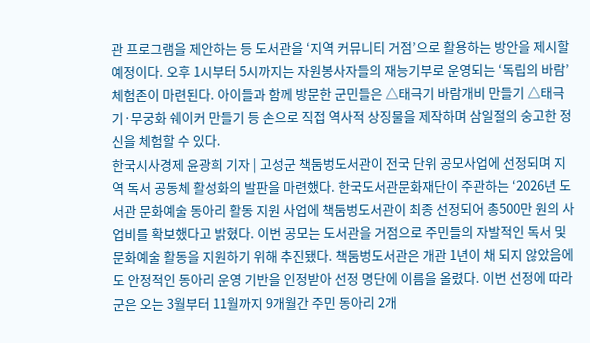관 프로그램을 제안하는 등 도서관을 ‘지역 커뮤니티 거점’으로 활용하는 방안을 제시할 예정이다. 오후 1시부터 5시까지는 자원봉사자들의 재능기부로 운영되는 ‘독립의 바람’ 체험존이 마련된다. 아이들과 함께 방문한 군민들은 △태극기 바람개비 만들기 △태극기·무궁화 쉐이커 만들기 등 손으로 직접 역사적 상징물을 제작하며 삼일절의 숭고한 정신을 체험할 수 있다.
한국시사경제 윤광희 기자 | 고성군 책둠벙도서관이 전국 단위 공모사업에 선정되며 지역 독서 공동체 활성화의 발판을 마련했다. 한국도서관문화재단이 주관하는 ‘2026년 도서관 문화예술 동아리 활동 지원 사업에 책둠벙도서관이 최종 선정되어 총500만 원의 사업비를 확보했다고 밝혔다. 이번 공모는 도서관을 거점으로 주민들의 자발적인 독서 및 문화예술 활동을 지원하기 위해 추진됐다. 책둠벙도서관은 개관 1년이 채 되지 않았음에도 안정적인 동아리 운영 기반을 인정받아 선정 명단에 이름을 올렸다. 이번 선정에 따라 군은 오는 3월부터 11월까지 9개월간 주민 동아리 2개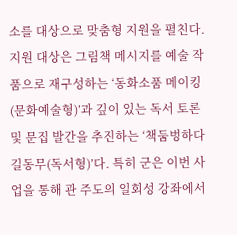소를 대상으로 맞춤형 지원을 펼친다. 지원 대상은 그림책 메시지를 예술 작품으로 재구성하는 ‘동화소품 메이킹(문화예술형)’과 깊이 있는 독서 토론 및 문집 발간을 추진하는 ‘책둠벙하다 길동무(독서형)’다. 특히 군은 이번 사업을 통해 관 주도의 일회성 강좌에서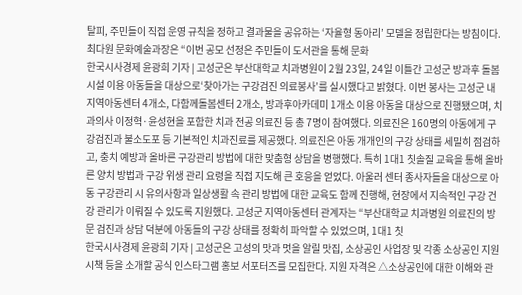탈피, 주민들이 직접 운영 규칙을 정하고 결과물을 공유하는 ‘자율형 동아리’ 모델을 정립한다는 방침이다. 최다원 문화예술과장은 “이번 공모 선정은 주민들이 도서관을 통해 문화
한국시사경제 윤광희 기자 | 고성군은 부산대학교 치과병원이 2월 23일, 24일 이틀간 고성군 방과후 돌봄시설 이용 아동들을 대상으로‘찾아가는 구강검진 의료봉사’를 실시했다고 밝혔다. 이번 봉사는 고성군 내 지역아동센터 4개소, 다함께돌봄센터 2개소, 방과후아카데미 1개소 이용 아동을 대상으로 진행됐으며, 치과의사 이정혁·윤성현을 포함한 치과 전공 의료진 등 총 7명이 참여했다. 의료진은 160명의 아동에게 구강검진과 불소도포 등 기본적인 치과진료를 제공했다. 의료진은 아동 개개인의 구강 상태를 세밀히 점검하고, 충치 예방과 올바른 구강관리 방법에 대한 맞춤형 상담을 병행했다. 특히 1대1 칫솔질 교육을 통해 올바른 양치 방법과 구강 위생 관리 요령을 직접 지도해 큰 호응을 얻었다. 아울러 센터 종사자들을 대상으로 아동 구강관리 시 유의사항과 일상생활 속 관리 방법에 대한 교육도 함께 진행해, 현장에서 지속적인 구강 건강 관리가 이뤄질 수 있도록 지원했다. 고성군 지역아동센터 관계자는 “부산대학교 치과병원 의료진의 방문 검진과 상담 덕분에 아동들의 구강 상태를 정확히 파악할 수 있었으며, 1대1 칫
한국시사경제 윤광희 기자 | 고성군은 고성의 맛과 멋을 알릴 맛집, 소상공인 사업장 및 각종 소상공인 지원시책 등을 소개할 공식 인스타그램 홍보 서포터즈를 모집한다. 지원 자격은 △소상공인에 대한 이해와 관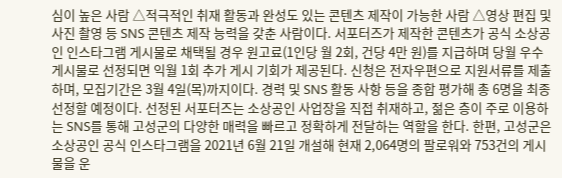심이 높은 사람 △적극적인 취재 활동과 완성도 있는 콘텐츠 제작이 가능한 사람 △영상 편집 및 사진 촬영 등 SNS 콘텐츠 제작 능력을 갖춘 사람이다. 서포터즈가 제작한 콘텐츠가 공식 소상공인 인스타그램 게시물로 채택될 경우 원고료(1인당 월 2회, 건당 4만 원)를 지급하며 당월 우수 게시물로 선정되면 익월 1회 추가 게시 기회가 제공된다. 신청은 전자우편으로 지원서류를 제출하며, 모집기간은 3월 4일(목)까지이다. 경력 및 SNS 활동 사항 등을 종합 평가해 총 6명을 최종 선정할 예정이다. 선정된 서포터즈는 소상공인 사업장을 직접 취재하고, 젊은 층이 주로 이용하는 SNS를 통해 고성군의 다양한 매력을 빠르고 정확하게 전달하는 역할을 한다. 한편, 고성군은 소상공인 공식 인스타그램을 2021년 6월 21일 개설해 현재 2,064명의 팔로워와 753건의 게시물을 운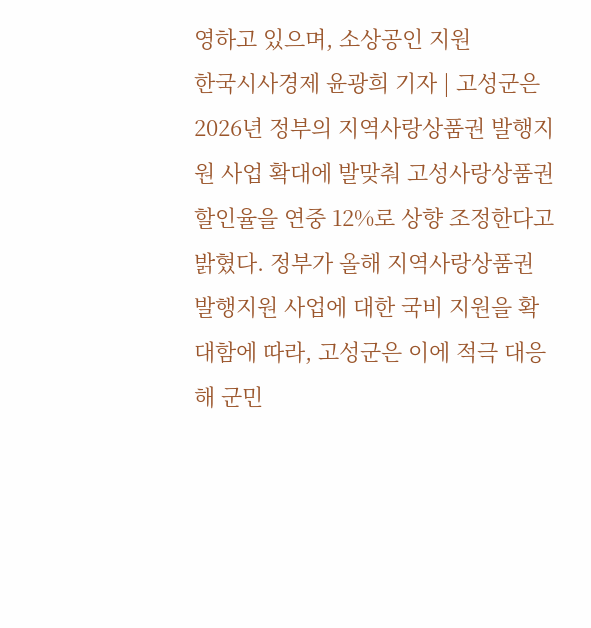영하고 있으며, 소상공인 지원
한국시사경제 윤광희 기자 | 고성군은 2026년 정부의 지역사랑상품권 발행지원 사업 확대에 발맞춰 고성사랑상품권 할인율을 연중 12%로 상향 조정한다고 밝혔다. 정부가 올해 지역사랑상품권 발행지원 사업에 대한 국비 지원을 확대함에 따라, 고성군은 이에 적극 대응해 군민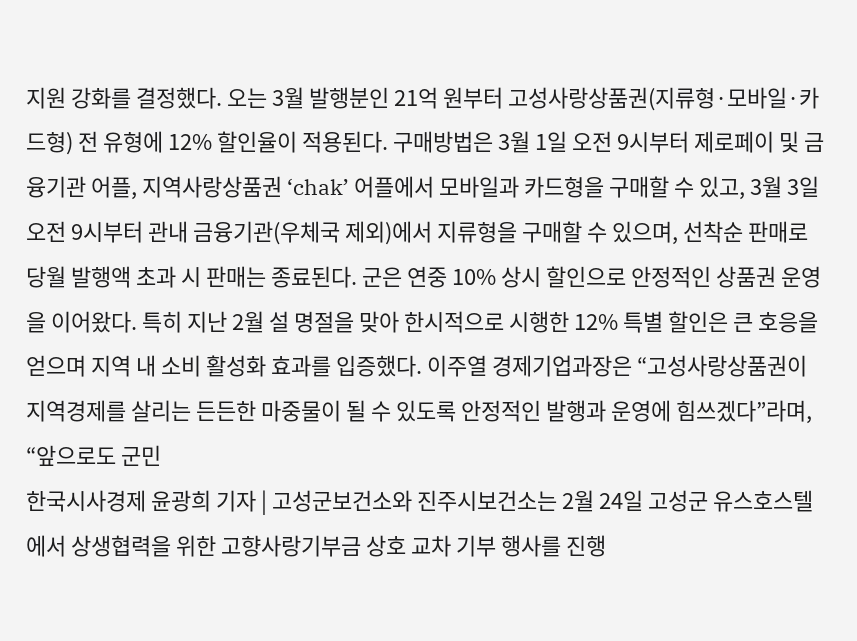지원 강화를 결정했다. 오는 3월 발행분인 21억 원부터 고성사랑상품권(지류형·모바일·카드형) 전 유형에 12% 할인율이 적용된다. 구매방법은 3월 1일 오전 9시부터 제로페이 및 금융기관 어플, 지역사랑상품권 ‘chak’ 어플에서 모바일과 카드형을 구매할 수 있고, 3월 3일 오전 9시부터 관내 금융기관(우체국 제외)에서 지류형을 구매할 수 있으며, 선착순 판매로 당월 발행액 초과 시 판매는 종료된다. 군은 연중 10% 상시 할인으로 안정적인 상품권 운영을 이어왔다. 특히 지난 2월 설 명절을 맞아 한시적으로 시행한 12% 특별 할인은 큰 호응을 얻으며 지역 내 소비 활성화 효과를 입증했다. 이주열 경제기업과장은 “고성사랑상품권이 지역경제를 살리는 든든한 마중물이 될 수 있도록 안정적인 발행과 운영에 힘쓰겠다”라며, “앞으로도 군민
한국시사경제 윤광희 기자 | 고성군보건소와 진주시보건소는 2월 24일 고성군 유스호스텔에서 상생협력을 위한 고향사랑기부금 상호 교차 기부 행사를 진행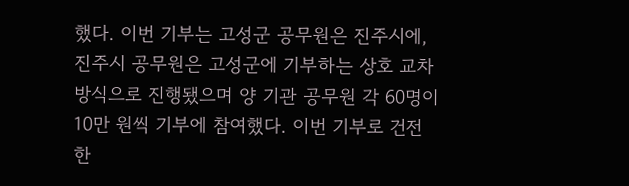했다. 이번 기부는 고성군 공무원은 진주시에, 진주시 공무원은 고성군에 기부하는 상호 교차 방식으로 진행됐으며 양 기관 공무원 각 60명이 10만 원씩 기부에 참여했다. 이번 기부로 건전한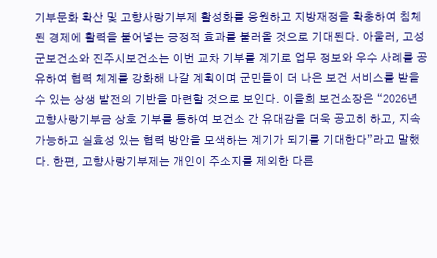기부문화 확산 및 고향사랑기부제 활성화를 응원하고 지방재정을 확충하여 침체된 경제에 활력을 불어넣는 긍정적 효과를 불러올 것으로 기대된다. 아울러, 고성군보건소와 진주시보건소는 이번 교차 기부를 계기로 업무 정보와 우수 사례를 공유하여 협력 체계를 강화해 나갈 계획이며 군민들이 더 나은 보건 서비스를 받을 수 있는 상생 발전의 기반을 마련할 것으로 보인다. 이을희 보건소장은 “2026년 고향사랑기부금 상호 기부를 통하여 보건소 간 유대감을 더욱 공고히 하고, 지속가능하고 실효성 있는 협력 방안을 모색하는 계기가 되기를 기대한다”라고 말했다. 한편, 고향사랑기부제는 개인이 주소지를 제외한 다른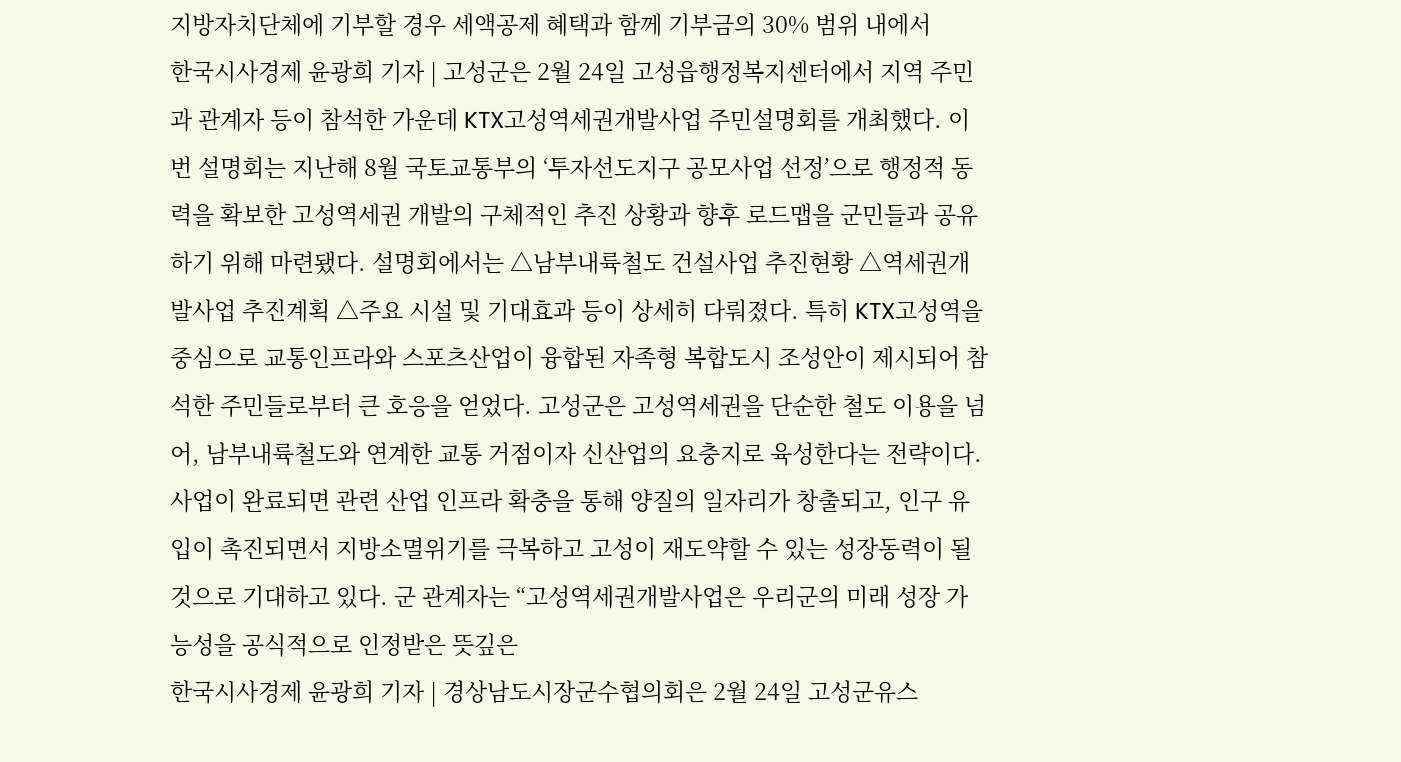지방자치단체에 기부할 경우 세액공제 혜택과 함께 기부금의 30% 범위 내에서
한국시사경제 윤광희 기자 | 고성군은 2월 24일 고성읍행정복지센터에서 지역 주민과 관계자 등이 참석한 가운데 KTX고성역세권개발사업 주민설명회를 개최했다. 이번 설명회는 지난해 8월 국토교통부의 ‘투자선도지구 공모사업 선정’으로 행정적 동력을 확보한 고성역세권 개발의 구체적인 추진 상황과 향후 로드맵을 군민들과 공유하기 위해 마련됐다. 설명회에서는 △남부내륙철도 건설사업 추진현황 △역세권개발사업 추진계획 △주요 시설 및 기대효과 등이 상세히 다뤄졌다. 특히 KTX고성역을 중심으로 교통인프라와 스포츠산업이 융합된 자족형 복합도시 조성안이 제시되어 참석한 주민들로부터 큰 호응을 얻었다. 고성군은 고성역세권을 단순한 철도 이용을 넘어, 남부내륙철도와 연계한 교통 거점이자 신산업의 요충지로 육성한다는 전략이다. 사업이 완료되면 관련 산업 인프라 확충을 통해 양질의 일자리가 창출되고, 인구 유입이 촉진되면서 지방소멸위기를 극복하고 고성이 재도약할 수 있는 성장동력이 될 것으로 기대하고 있다. 군 관계자는 “고성역세권개발사업은 우리군의 미래 성장 가능성을 공식적으로 인정받은 뜻깊은
한국시사경제 윤광희 기자 | 경상남도시장군수협의회은 2월 24일 고성군유스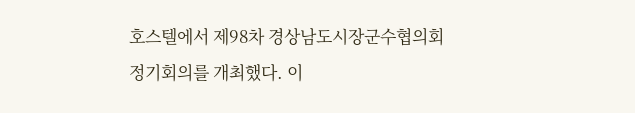호스텔에서 제98차 경상남도시장군수협의회 정기회의를 개최했다. 이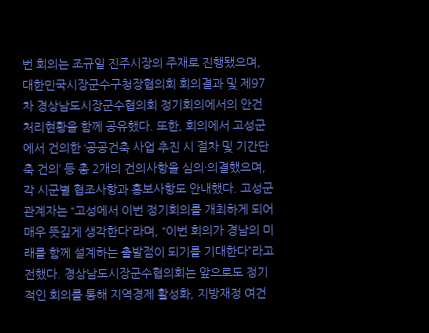번 회의는 조규일 진주시장의 주재로 진행됐으며, 대한민국시장군수구청장협의회 회의결과 및 제97차 경상남도시장군수협의회 정기회의에서의 안건 처리현황을 함께 공유했다. 또한, 회의에서 고성군에서 건의한 ‘공공건축 사업 추진 시 절차 및 기간단축 건의’ 등 총 2개의 건의사항을 심의·의결했으며, 각 시군별 협조사항과 홍보사항도 안내했다. 고성군 관계자는 “고성에서 이번 정기회의를 개최하게 되어 매우 뜻깊게 생각한다”라며, “이번 회의가 경남의 미래를 함께 설계하는 출발점이 되기를 기대한다”라고 전했다. 경상남도시장군수협의회는 앞으로도 정기적인 회의를 통해 지역경제 활성화, 지방재정 여건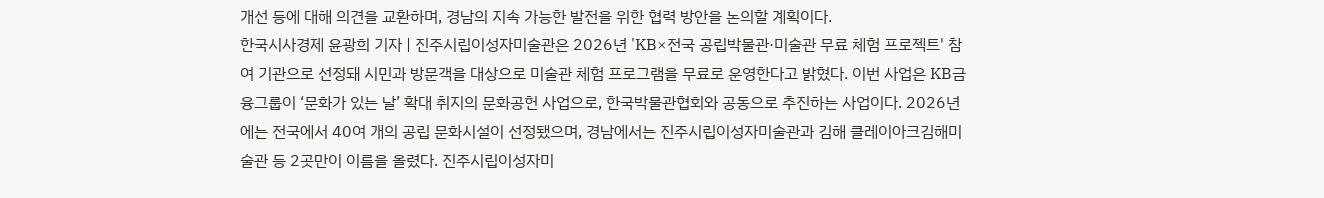개선 등에 대해 의견을 교환하며, 경남의 지속 가능한 발전을 위한 협력 방안을 논의할 계획이다.
한국시사경제 윤광희 기자 | 진주시립이성자미술관은 2026년 'KB×전국 공립박물관·미술관 무료 체험 프로젝트' 참여 기관으로 선정돼 시민과 방문객을 대상으로 미술관 체험 프로그램을 무료로 운영한다고 밝혔다. 이번 사업은 KB금융그룹이 ‘문화가 있는 날’ 확대 취지의 문화공헌 사업으로, 한국박물관협회와 공동으로 추진하는 사업이다. 2026년에는 전국에서 40여 개의 공립 문화시설이 선정됐으며, 경남에서는 진주시립이성자미술관과 김해 클레이아크김해미술관 등 2곳만이 이름을 올렸다. 진주시립이성자미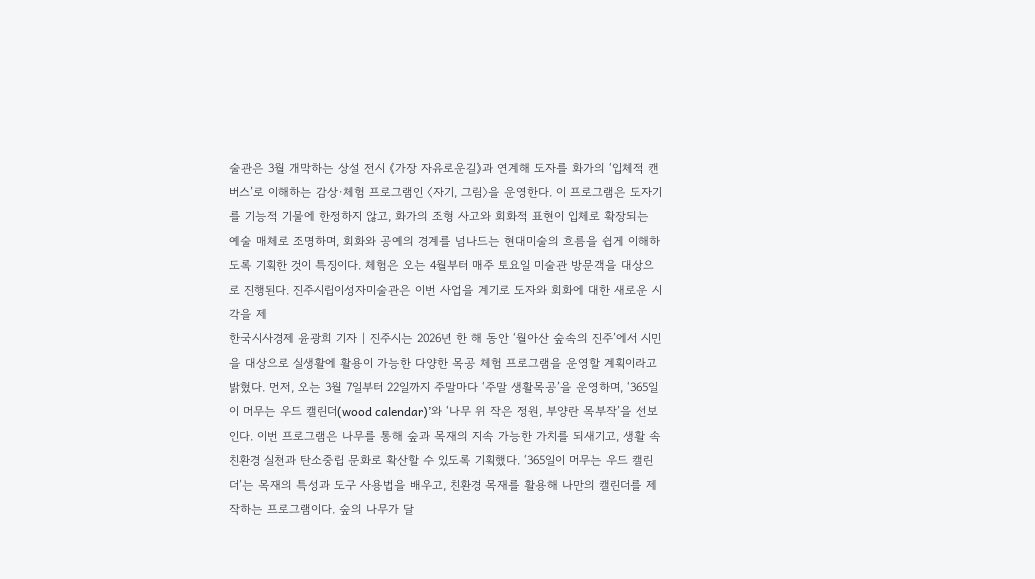술관은 3월 개막하는 상설 전시 《가장 자유로운길》과 연계해 도자를 화가의 ‘입체적 캔버스’로 이해하는 감상·체험 프로그램인 〈자기, 그림〉을 운영한다. 이 프로그램은 도자기를 기능적 기물에 한정하지 않고, 화가의 조형 사고와 회화적 표현이 입체로 확장되는 예술 매체로 조명하며, 회화와 공예의 경계를 넘나드는 현대미술의 흐름을 쉽게 이해하도록 기획한 것이 특징이다. 체험은 오는 4월부터 매주 토요일 미술관 방문객을 대상으로 진행된다. 진주시립이성자미술관은 이번 사업을 계기로 도자와 회화에 대한 새로운 시각을 제
한국시사경제 윤광희 기자 | 진주시는 2026년 한 해 동안 ‘월아산 숲속의 진주’에서 시민을 대상으로 실생활에 활용이 가능한 다양한 목공 체험 프로그램을 운영할 계획이라고 밝혔다. 먼저, 오는 3월 7일부터 22일까지 주말마다 ‘주말 생활목공’을 운영하며, ‘365일이 머무는 우드 캘린더(wood calendar)’와 ‘나무 위 작은 정원, 부양란 목부작’을 선보인다. 이번 프로그램은 나무를 통해 숲과 목재의 지속 가능한 가치를 되새기고, 생활 속 친환경 실천과 탄소중립 문화로 확산할 수 있도록 기획했다. ‘365일이 머무는 우드 캘린더’는 목재의 특성과 도구 사용법을 배우고, 친환경 목재를 활용해 나만의 캘린더를 제작하는 프로그램이다. 숲의 나무가 달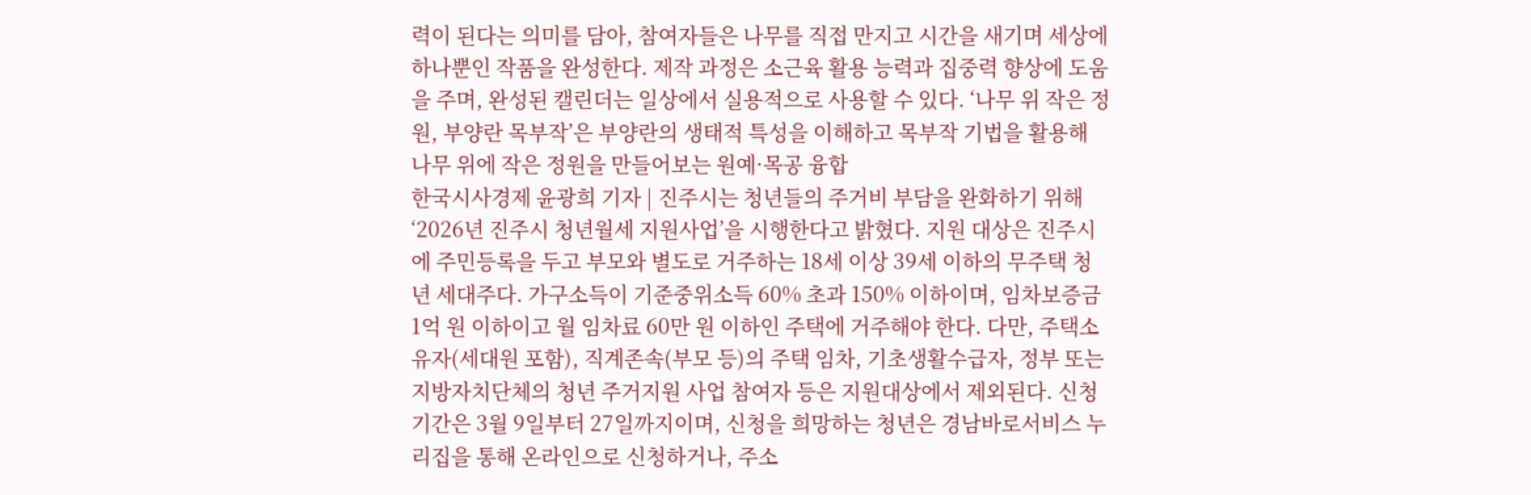력이 된다는 의미를 담아, 참여자들은 나무를 직접 만지고 시간을 새기며 세상에 하나뿐인 작품을 완성한다. 제작 과정은 소근육 활용 능력과 집중력 향상에 도움을 주며, 완성된 캘린더는 일상에서 실용적으로 사용할 수 있다. ‘나무 위 작은 정원, 부양란 목부작’은 부양란의 생태적 특성을 이해하고 목부작 기법을 활용해 나무 위에 작은 정원을 만들어보는 원예·목공 융합
한국시사경제 윤광희 기자 | 진주시는 청년들의 주거비 부담을 완화하기 위해 ‘2026년 진주시 청년월세 지원사업’을 시행한다고 밝혔다. 지원 대상은 진주시에 주민등록을 두고 부모와 별도로 거주하는 18세 이상 39세 이하의 무주택 청년 세대주다. 가구소득이 기준중위소득 60% 초과 150% 이하이며, 임차보증금 1억 원 이하이고 월 임차료 60만 원 이하인 주택에 거주해야 한다. 다만, 주택소유자(세대원 포함), 직계존속(부모 등)의 주택 임차, 기초생활수급자, 정부 또는 지방자치단체의 청년 주거지원 사업 참여자 등은 지원대상에서 제외된다. 신청기간은 3월 9일부터 27일까지이며, 신청을 희망하는 청년은 경남바로서비스 누리집을 통해 온라인으로 신청하거나, 주소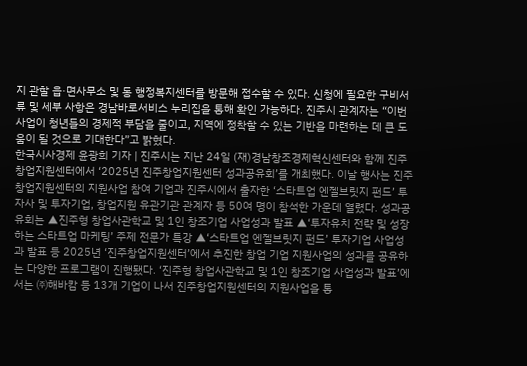지 관할 읍·면사무소 및 동 행정복지센터를 방문해 접수할 수 있다. 신청에 필요한 구비서류 및 세부 사항은 경남바로서비스 누리집을 통해 확인 가능하다. 진주시 관계자는 “이번 사업이 청년들의 경제적 부담을 줄이고, 지역에 정착할 수 있는 기반을 마련하는 데 큰 도움이 될 것으로 기대한다”고 밝혔다.
한국시사경제 윤광희 기자 | 진주시는 지난 24일 (재)경남창조경제혁신센터와 함께 진주창업지원센터에서 ‘2025년 진주창업지원센터 성과공유회’를 개최했다. 이날 행사는 진주창업지원센터의 지원사업 참여 기업과 진주시에서 출자한 ‘스타트업 엔젤브릿지 펀드’ 투자사 및 투자기업, 창업지원 유관기관 관계자 등 50여 명이 참석한 가운데 열렸다. 성과공유회는 ▲진주형 창업사관학교 및 1인 창조기업 사업성과 발표 ▲‘투자유치 전략 및 성장하는 스타트업 마케팅’ 주제 전문가 특강 ▲‘스타트업 엔젤브릿지 펀드’ 투자기업 사업성과 발표 등 2025년 ‘진주창업지원센터’에서 추진한 창업 기업 지원사업의 성과를 공유하는 다양한 프로그램이 진행됐다. ‘진주형 창업사관학교 및 1인 창조기업 사업성과 발표’에서는 ㈜해바캄 등 13개 기업이 나서 진주창업지원센터의 지원사업을 통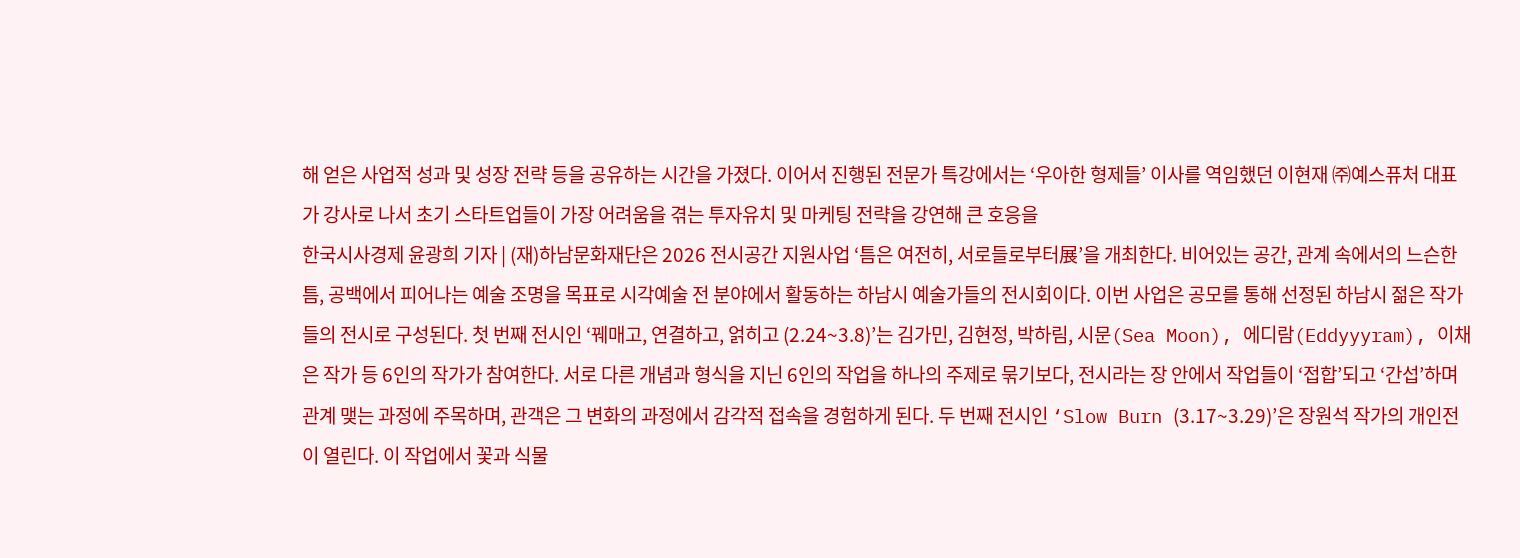해 얻은 사업적 성과 및 성장 전략 등을 공유하는 시간을 가졌다. 이어서 진행된 전문가 특강에서는 ‘우아한 형제들’ 이사를 역임했던 이현재 ㈜예스퓨처 대표가 강사로 나서 초기 스타트업들이 가장 어려움을 겪는 투자유치 및 마케팅 전략을 강연해 큰 호응을
한국시사경제 윤광희 기자 | (재)하남문화재단은 2026 전시공간 지원사업 ‘틈은 여전히, 서로들로부터展’을 개최한다. 비어있는 공간, 관계 속에서의 느슨한 틈, 공백에서 피어나는 예술 조명을 목표로 시각예술 전 분야에서 활동하는 하남시 예술가들의 전시회이다. 이번 사업은 공모를 통해 선정된 하남시 젊은 작가들의 전시로 구성된다. 첫 번째 전시인 ‘꿰매고, 연결하고, 얽히고 (2.24~3.8)’는 김가민, 김현정, 박하림, 시문(Sea Moon), 에디람(Eddyyyram), 이채은 작가 등 6인의 작가가 참여한다. 서로 다른 개념과 형식을 지닌 6인의 작업을 하나의 주제로 묶기보다, 전시라는 장 안에서 작업들이 ‘접합’되고 ‘간섭’하며 관계 맺는 과정에 주목하며, 관객은 그 변화의 과정에서 감각적 접속을 경험하게 된다. 두 번째 전시인 ‘Slow Burn (3.17~3.29)’은 장원석 작가의 개인전이 열린다. 이 작업에서 꽃과 식물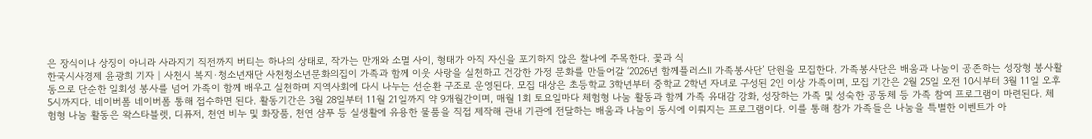은 장식이나 상징이 아니라 사라지기 직전까지 버티는 하나의 상태로, 작가는 만개와 소멸 사이, 형태가 아직 자신을 포기하지 않은 찰나에 주목한다. 꽃과 식
한국시사경제 윤광희 기자 | 사천시 복지·청소년재단 사천청소년문화의집이 가족과 함께 이웃 사랑을 실천하고 건강한 가정 문화를 만들어갈 ‘2026년 함께플러스Ⅱ 가족봉사단’ 단원을 모집한다. 가족봉사단은 배움과 나눔이 공존하는 성장형 봉사활동으로 단순한 일회성 봉사를 넘어 가족이 함께 배우고 실천하며 지역사회에 다시 나누는 선순환 구조로 운영된다. 모집 대상은 초등학교 3학년부터 중학교 2학년 자녀로 구성된 2인 이상 가족이며, 모집 기간은 2월 25일 오전 10시부터 3월 11일 오후 5시까지다. 네이버폼 네이버폼 통해 접수하면 된다. 활동기간은 3월 28일부터 11월 21일까지 약 9개월간이며, 매월 1회 토요일마다 체험형 나눔 활동과 함께 가족 유대감 강화, 성장하는 가족 및 성숙한 공동체 등 가족 참여 프로그램이 마련된다. 체험형 나눔 활동은 왁스타블렛, 디퓨저, 천연 비누 및 화장품, 천연 샴푸 등 실생활에 유용한 물품을 직접 제작해 관내 기관에 전달하는 배움과 나눔이 동시에 이뤄지는 프로그램이다. 이를 통해 참가 가족들은 나눔을 특별한 이벤트가 아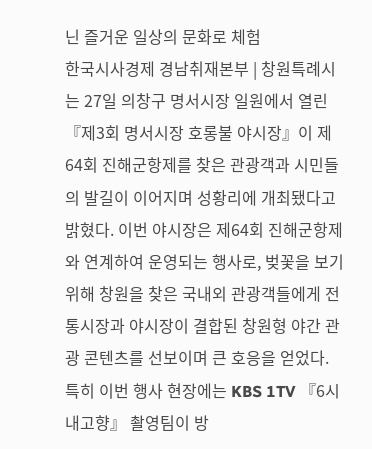닌 즐거운 일상의 문화로 체험
한국시사경제 경남취재본부 | 창원특례시는 27일 의창구 명서시장 일원에서 열린 『제3회 명서시장 호롱불 야시장』이 제64회 진해군항제를 찾은 관광객과 시민들의 발길이 이어지며 성황리에 개최됐다고 밝혔다. 이번 야시장은 제64회 진해군항제와 연계하여 운영되는 행사로, 벚꽃을 보기 위해 창원을 찾은 국내외 관광객들에게 전통시장과 야시장이 결합된 창원형 야간 관광 콘텐츠를 선보이며 큰 호응을 얻었다. 특히 이번 행사 현장에는 KBS 1TV 『6시 내고향』 촬영팀이 방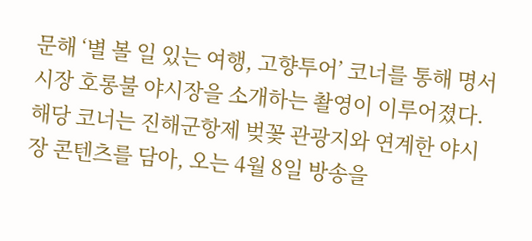문해 ‘별 볼 일 있는 여행, 고향투어’ 코너를 통해 명서시장 호롱불 야시장을 소개하는 촬영이 이루어졌다. 해당 코너는 진해군항제 벚꽃 관광지와 연계한 야시장 콘텐츠를 담아, 오는 4월 8일 방송을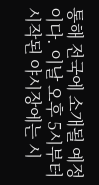통해 전국에 소개될 예정이다. 이날 오후 5시부터 시작된 야시장에는 시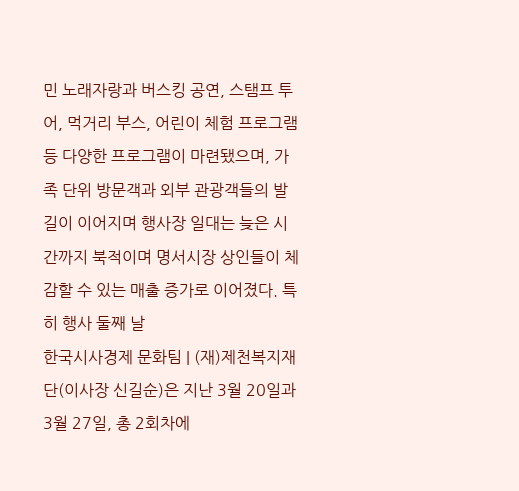민 노래자랑과 버스킹 공연, 스탬프 투어, 먹거리 부스, 어린이 체험 프로그램 등 다양한 프로그램이 마련됐으며, 가족 단위 방문객과 외부 관광객들의 발길이 이어지며 행사장 일대는 늦은 시간까지 북적이며 명서시장 상인들이 체감할 수 있는 매출 증가로 이어졌다. 특히 행사 둘째 날
한국시사경제 문화팀 | (재)제천복지재단(이사장 신길순)은 지난 3월 20일과 3월 27일, 총 2회차에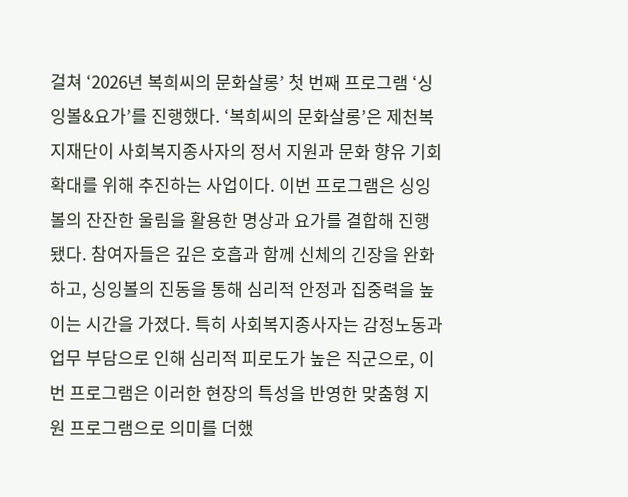걸쳐 ‘2026년 복희씨의 문화살롱’ 첫 번째 프로그램 ‘싱잉볼&요가’를 진행했다. ‘복희씨의 문화살롱’은 제천복지재단이 사회복지종사자의 정서 지원과 문화 향유 기회 확대를 위해 추진하는 사업이다. 이번 프로그램은 싱잉볼의 잔잔한 울림을 활용한 명상과 요가를 결합해 진행됐다. 참여자들은 깊은 호흡과 함께 신체의 긴장을 완화하고, 싱잉볼의 진동을 통해 심리적 안정과 집중력을 높이는 시간을 가졌다. 특히 사회복지종사자는 감정노동과 업무 부담으로 인해 심리적 피로도가 높은 직군으로, 이번 프로그램은 이러한 현장의 특성을 반영한 맞춤형 지원 프로그램으로 의미를 더했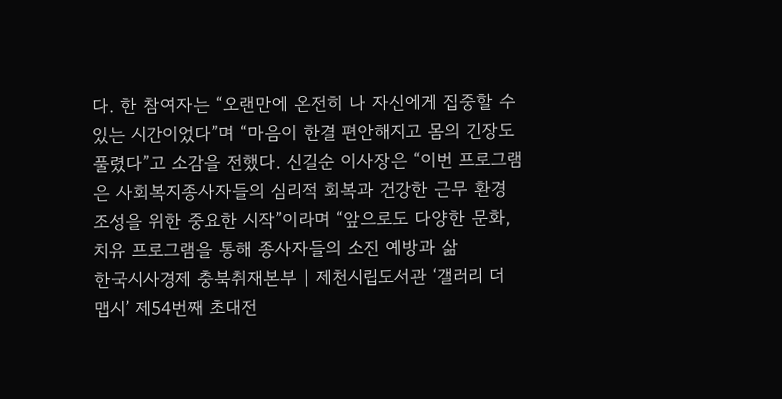다. 한 참여자는 “오랜만에 온전히 나 자신에게 집중할 수 있는 시간이었다”며 “마음이 한결 편안해지고 몸의 긴장도 풀렸다”고 소감을 전했다. 신길순 이사장은 “이번 프로그램은 사회복지종사자들의 심리적 회복과 건강한 근무 환경 조성을 위한 중요한 시작”이라며 “앞으로도 다양한 문화, 치유 프로그램을 통해 종사자들의 소진 예방과 삶
한국시사경제 충북취재본부 | 제천시립도서관 ‘갤러리 더 맵시’ 제54번째 초대전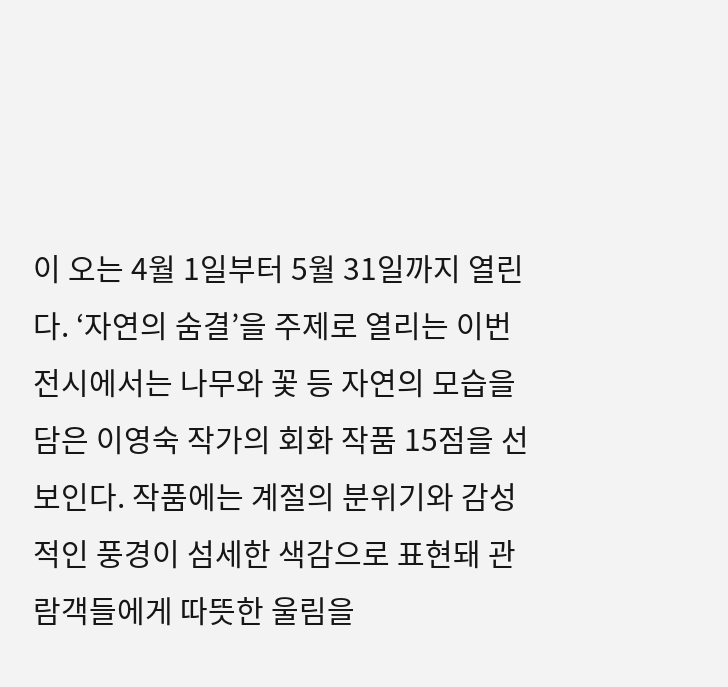이 오는 4월 1일부터 5월 31일까지 열린다. ‘자연의 숨결’을 주제로 열리는 이번 전시에서는 나무와 꽃 등 자연의 모습을 담은 이영숙 작가의 회화 작품 15점을 선보인다. 작품에는 계절의 분위기와 감성적인 풍경이 섬세한 색감으로 표현돼 관람객들에게 따뜻한 울림을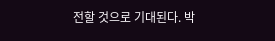전할 것으로 기대된다. 박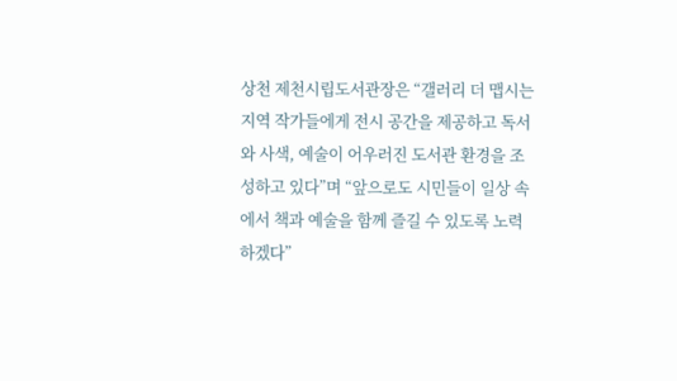상천 제천시립도서관장은 “갤러리 더 맵시는 지역 작가들에게 전시 공간을 제공하고 독서와 사색, 예술이 어우러진 도서관 환경을 조성하고 있다”며 “앞으로도 시민들이 일상 속에서 책과 예술을 함께 즐길 수 있도록 노력하겠다”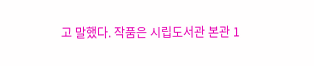고 말했다. 작품은 시립도서관 본관 1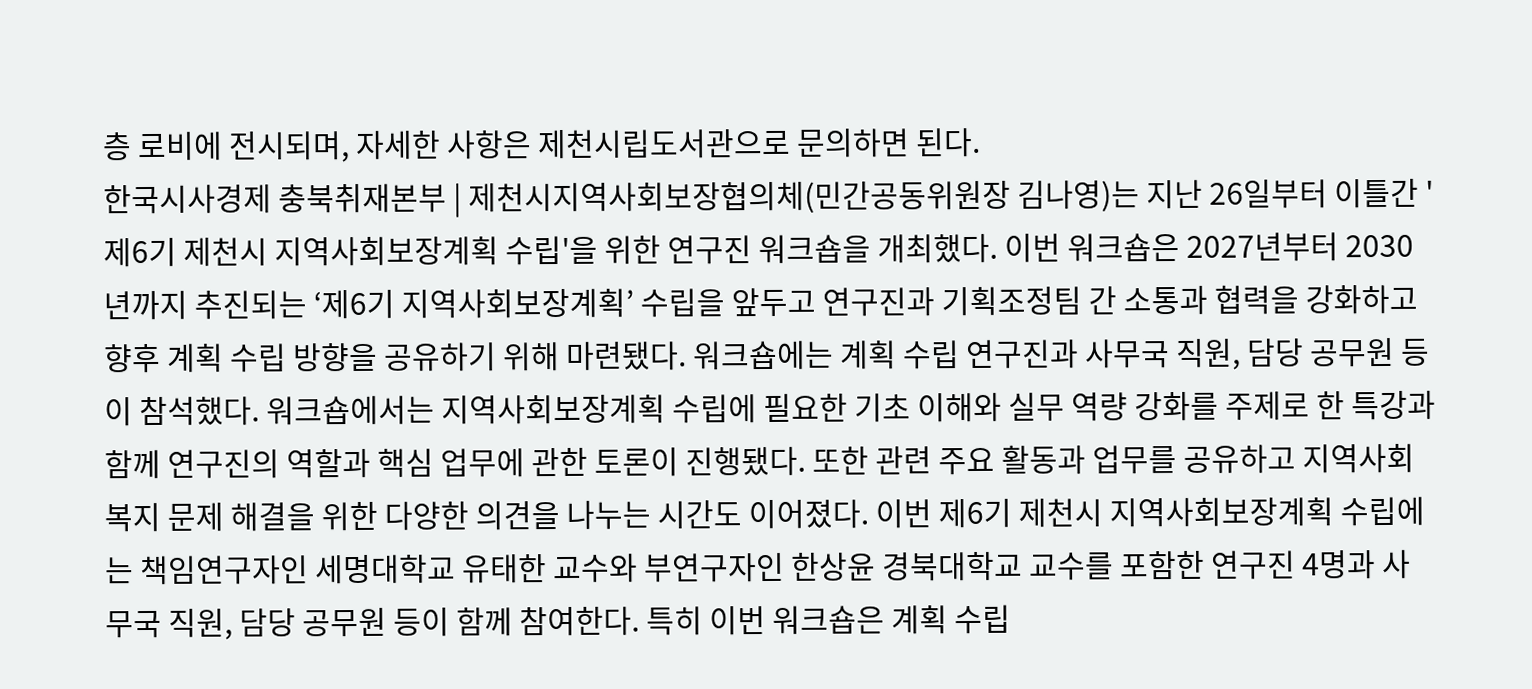층 로비에 전시되며, 자세한 사항은 제천시립도서관으로 문의하면 된다.
한국시사경제 충북취재본부 | 제천시지역사회보장협의체(민간공동위원장 김나영)는 지난 26일부터 이틀간 '제6기 제천시 지역사회보장계획 수립'을 위한 연구진 워크숍을 개최했다. 이번 워크숍은 2027년부터 2030년까지 추진되는 ‘제6기 지역사회보장계획’ 수립을 앞두고 연구진과 기획조정팀 간 소통과 협력을 강화하고 향후 계획 수립 방향을 공유하기 위해 마련됐다. 워크숍에는 계획 수립 연구진과 사무국 직원, 담당 공무원 등이 참석했다. 워크숍에서는 지역사회보장계획 수립에 필요한 기초 이해와 실무 역량 강화를 주제로 한 특강과 함께 연구진의 역할과 핵심 업무에 관한 토론이 진행됐다. 또한 관련 주요 활동과 업무를 공유하고 지역사회 복지 문제 해결을 위한 다양한 의견을 나누는 시간도 이어졌다. 이번 제6기 제천시 지역사회보장계획 수립에는 책임연구자인 세명대학교 유태한 교수와 부연구자인 한상윤 경북대학교 교수를 포함한 연구진 4명과 사무국 직원, 담당 공무원 등이 함께 참여한다. 특히 이번 워크숍은 계획 수립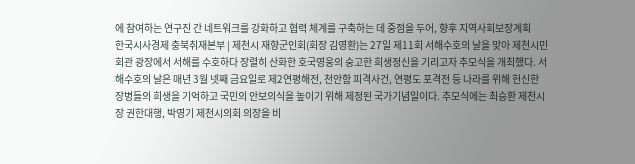에 참여하는 연구진 간 네트워크를 강화하고 협력 체계를 구축하는 데 중점을 두어, 향후 지역사회보장계획
한국시사경제 충북취재본부 | 제천시 재향군인회(회장 김영환)는 27일 제11회 서해수호의 날을 맞아 제천시민회관 광장에서 서해를 수호하다 장렬히 산화한 호국영웅의 숭고한 희생정신을 기리고자 추모식을 개최했다. 서해수호의 날은 매년 3월 넷째 금요일로 제2연평해전, 천안함 피격사건, 연평도 포격전 등 나라를 위해 헌신한 장병들의 희생을 기억하고 국민의 안보의식을 높이기 위해 제정된 국가기념일이다. 추모식에는 최승환 제천시장 권한대행, 박영기 제천시의회 의장을 비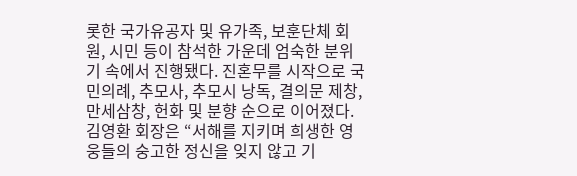롯한 국가유공자 및 유가족, 보훈단체 회원, 시민 등이 참석한 가운데 엄숙한 분위기 속에서 진행됐다. 진혼무를 시작으로 국민의례, 추모사, 추모시 낭독, 결의문 제창, 만세삼창, 헌화 및 분향 순으로 이어졌다. 김영환 회장은 “서해를 지키며 희생한 영웅들의 숭고한 정신을 잊지 않고 기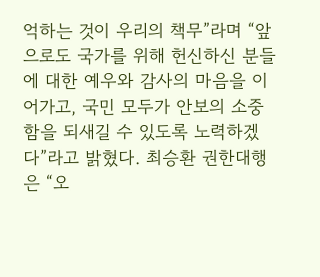억하는 것이 우리의 책무”라며 “앞으로도 국가를 위해 헌신하신 분들에 대한 예우와 감사의 마음을 이어가고, 국민 모두가 안보의 소중함을 되새길 수 있도록 노력하겠다”라고 밝혔다. 최승환 권한대행은 “오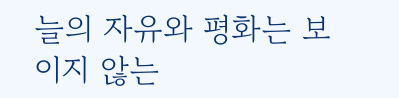늘의 자유와 평화는 보이지 않는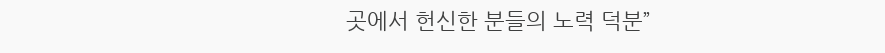곳에서 헌신한 분들의 노력 덕분”